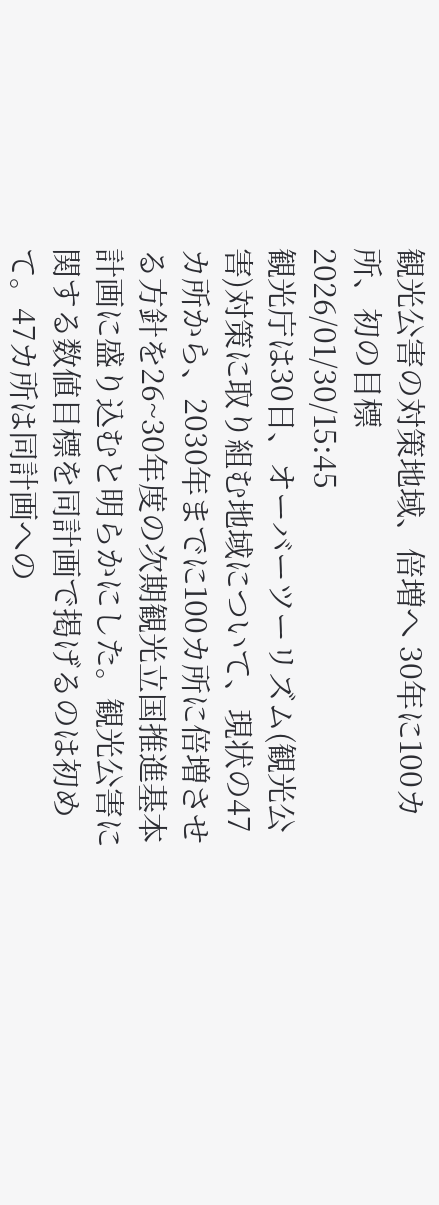観光公害の対策地域、倍増へ 30年に100カ所、初の目標
2026/01/30/15:45
観光庁は30日、オーバーツーリズム(観光公害)対策に取り組む地域について、現状の47カ所から、2030年までに100カ所に倍増させる方針を26~30年度の次期観光立国推進基本計画に盛り込むと明らかにした。観光公害に関する数値目標を同計画で掲げるのは初めて。47カ所は同計画への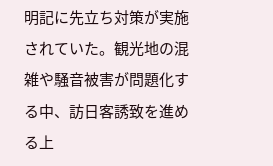明記に先立ち対策が実施されていた。観光地の混雑や騒音被害が問題化する中、訪日客誘致を進める上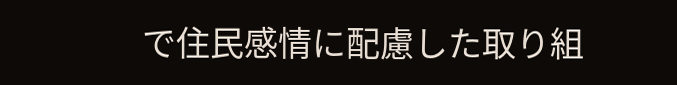で住民感情に配慮した取り組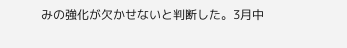みの強化が欠かせないと判断した。3月中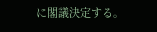に閣議決定する。